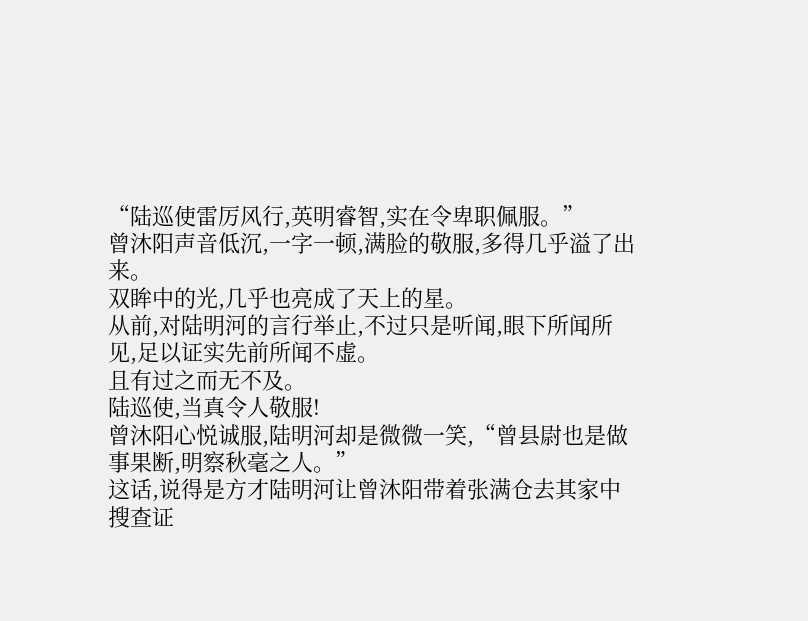“陆巡使雷厉风行,英明睿智,实在令卑职佩服。”
曾沐阳声音低沉,一字一顿,满脸的敬服,多得几乎溢了出来。
双眸中的光,几乎也亮成了天上的星。
从前,对陆明河的言行举止,不过只是听闻,眼下所闻所见,足以证实先前所闻不虚。
且有过之而无不及。
陆巡使,当真令人敬服!
曾沐阳心悦诚服,陆明河却是微微一笑,“曾县尉也是做事果断,明察秋毫之人。”
这话,说得是方才陆明河让曾沐阳带着张满仓去其家中搜查证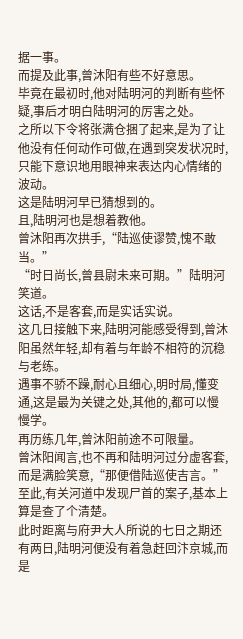据一事。
而提及此事,曾沐阳有些不好意思。
毕竟在最初时,他对陆明河的判断有些怀疑,事后才明白陆明河的厉害之处。
之所以下令将张满仓捆了起来,是为了让他没有任何动作可做,在遇到突发状况时,只能下意识地用眼神来表达内心情绪的波动。
这是陆明河早已猜想到的。
且,陆明河也是想着教他。
曾沐阳再次拱手,“陆巡使谬赞,愧不敢当。”
“时日尚长,曾县尉未来可期。”陆明河笑道。
这话,不是客套,而是实话实说。
这几日接触下来,陆明河能感受得到,曾沐阳虽然年轻,却有着与年龄不相符的沉稳与老练。
遇事不骄不躁,耐心且细心,明时局,懂变通,这是最为关键之处,其他的,都可以慢慢学。
再历练几年,曾沐阳前途不可限量。
曾沐阳闻言,也不再和陆明河过分虚客套,而是满脸笑意,“那便借陆巡使吉言。”
至此,有关河道中发现尸首的案子,基本上算是查了个清楚。
此时距离与府尹大人所说的七日之期还有两日,陆明河便没有着急赶回汴京城,而是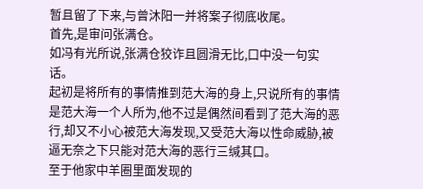暂且留了下来,与曾沐阳一并将案子彻底收尾。
首先,是审问张满仓。
如冯有光所说,张满仓狡诈且圆滑无比,口中没一句实话。
起初是将所有的事情推到范大海的身上,只说所有的事情是范大海一个人所为,他不过是偶然间看到了范大海的恶行,却又不小心被范大海发现,又受范大海以性命威胁,被逼无奈之下只能对范大海的恶行三缄其口。
至于他家中羊圈里面发现的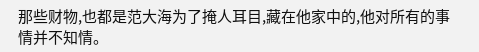那些财物,也都是范大海为了掩人耳目,藏在他家中的,他对所有的事情并不知情。